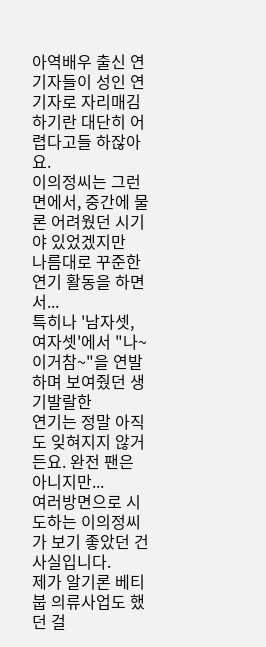아역배우 출신 연기자들이 성인 연기자로 자리매김하기란 대단히 어렵다고들 하잖아요.
이의정씨는 그런 면에서, 중간에 물론 어려웠던 시기야 있었겠지만
나름대로 꾸준한 연기 활동을 하면서...
특히나 '남자셋, 여자셋'에서 "나~ 이거참~"을 연발하며 보여줬던 생기발랄한
연기는 정말 아직도 잊혀지지 않거든요. 완전 팬은 아니지만...
여러방면으로 시도하는 이의정씨가 보기 좋았던 건 사실입니다.
제가 알기론 베티붑 의류사업도 했던 걸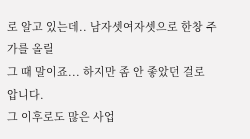로 알고 있는데.. 남자셋여자셋으로 한창 주가를 올릴
그 때 말이죠... 하지만 좀 안 좋았던 걸로 압니다.
그 이후로도 많은 사업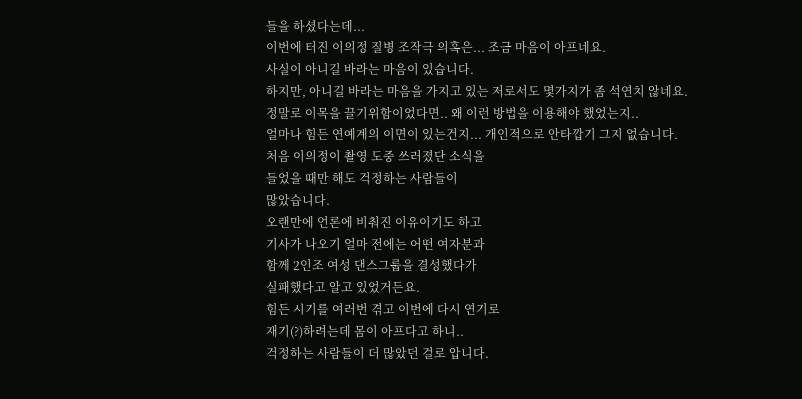들을 하셨다는데...
이번에 터진 이의정 질병 조작극 의혹은... 조금 마음이 아프네요.
사실이 아니길 바라는 마음이 있습니다.
하지만, 아니길 바라는 마음을 가지고 있는 저로서도 몇가지가 좀 석연치 않네요.
정말로 이목을 끌기위함이었다면.. 왜 이런 방법을 이용해야 했었는지..
얼마나 힘든 연예계의 이면이 있는건지... 개인적으로 안타깝기 그지 없습니다.
처음 이의정이 촬영 도중 쓰러졌단 소식을
들었을 때만 해도 걱정하는 사람들이
많았습니다.
오랜만에 언론에 비춰진 이유이기도 하고
기사가 나오기 얼마 전에는 어떤 여자분과
함께 2인조 여성 댄스그룹을 결성했다가
실패했다고 알고 있었거든요.
힘든 시기를 여러번 겪고 이번에 다시 연기로
재기(?)하려는데 몸이 아프다고 하니..
걱정하는 사람들이 더 많았던 걸로 압니다.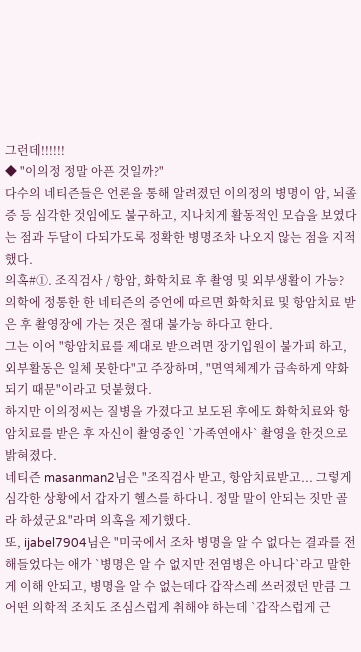그런데!!!!!!
◆ "이의정 정말 아픈 것일까?"
다수의 네티즌들은 언론을 통해 알려졌던 이의정의 병명이 암, 뇌졸증 등 심각한 것임에도 불구하고, 지나치게 활동적인 모습을 보였다는 점과 두달이 다되가도록 정확한 병명조차 나오지 않는 점을 지적했다.
의혹#①. 조직검사 / 항암, 화학치료 후 촬영 및 외부생활이 가능?
의학에 정통한 한 네티즌의 증언에 따르면 화학치료 및 항암치료 받은 후 촬영장에 가는 것은 절대 불가능 하다고 한다.
그는 이어 "항암치료를 제대로 받으려면 장기입원이 불가피 하고, 외부활동은 일체 못한다"고 주장하며, "면역체계가 급속하게 약화되기 때문"이라고 덧붙혔다.
하지만 이의정씨는 질병을 가졌다고 보도된 후에도 화학치료와 항암치료를 받은 후 자신이 촬영중인 `가족연애사` 촬영을 한것으로 밝혀졌다.
네티즌 masanman2님은 "조직검사 받고, 항암치료받고... 그렇게 심각한 상황에서 갑자기 헬스를 하다니. 정말 말이 안되는 짓만 골라 하셨군요"라며 의혹을 제기했다.
또, ijabel7904님은 "미국에서 조차 병명을 알 수 없다는 결과를 전해들었다는 애가 `병명은 알 수 없지만 전염병은 아니다`라고 말한 게 이해 안되고, 병명을 알 수 없는데다 갑작스레 쓰러졌던 만큼 그 어떤 의학적 조치도 조심스럽게 취해야 하는데 `갑작스럽게 근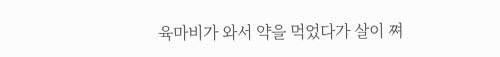육마비가 와서 약을 먹었다가 살이 쪄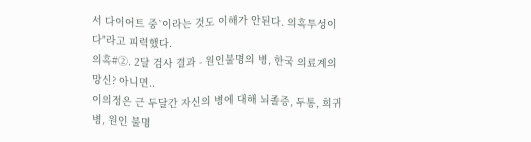서 다이어트 중`이라는 것도 이해가 안된다. 의혹투성이다"라고 피력했다.
의혹#②. 2달 검사 결과 - 원인불명의 병, 한국 의료계의 망신? 아니면..
이의정은 근 두달간 자신의 병에 대해 뇌졸증, 두통, 희귀병, 원인 불명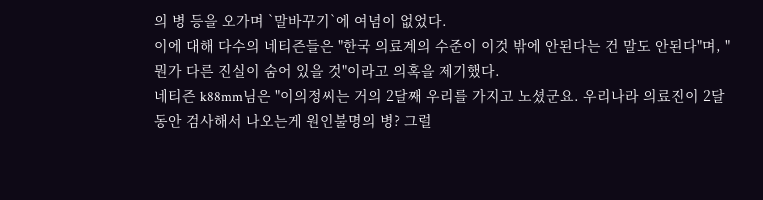의 병 등을 오가며 `말바꾸기`에 여념이 없었다.
이에 대해 다수의 네티즌들은 "한국 의료계의 수준이 이것 밖에 안된다는 건 말도 안된다"며, "뭔가 다른 진실이 숨어 있을 것"이라고 의혹을 제기했다.
네티즌 k88mm님은 "이의정씨는 거의 2달째 우리를 가지고 노셨군요. 우리나라 의료진이 2달 동안 검사해서 나오는게 원인불명의 병? 그럴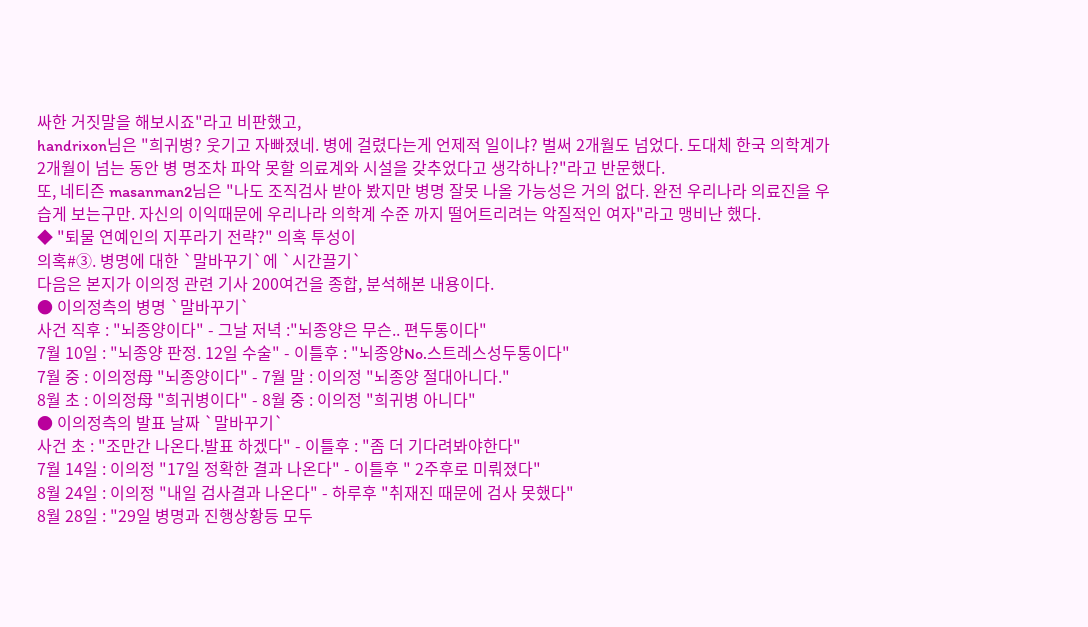싸한 거짓말을 해보시죠"라고 비판했고,
handrixon님은 "희귀병? 웃기고 자빠졌네. 병에 걸렸다는게 언제적 일이냐? 벌써 2개월도 넘었다. 도대체 한국 의학계가 2개월이 넘는 동안 병 명조차 파악 못할 의료계와 시설을 갖추었다고 생각하나?"라고 반문했다.
또, 네티즌 masanman2님은 "나도 조직검사 받아 봤지만 병명 잘못 나올 가능성은 거의 없다. 완전 우리나라 의료진을 우습게 보는구만. 자신의 이익때문에 우리나라 의학계 수준 까지 떨어트리려는 악질적인 여자"라고 맹비난 했다.
◆ "퇴물 연예인의 지푸라기 전략?" 의혹 투성이
의혹#③. 병명에 대한 `말바꾸기`에 `시간끌기`
다음은 본지가 이의정 관련 기사 200여건을 종합, 분석해본 내용이다.
● 이의정측의 병명 `말바꾸기`
사건 직후 : "뇌종양이다" - 그날 저녁 :"뇌종양은 무슨.. 편두통이다"
7월 10일 : "뇌종양 판정. 12일 수술" - 이틀후 : "뇌종양No.스트레스성두통이다"
7월 중 : 이의정母 "뇌종양이다" - 7월 말 : 이의정 "뇌종양 절대아니다."
8월 초 : 이의정母 "희귀병이다" - 8월 중 : 이의정 "희귀병 아니다"
● 이의정측의 발표 날짜 `말바꾸기`
사건 초 : "조만간 나온다.발표 하겠다" - 이틀후 : "좀 더 기다려봐야한다"
7월 14일 : 이의정 "17일 정확한 결과 나온다" - 이틀후 " 2주후로 미뤄졌다"
8월 24일 : 이의정 "내일 검사결과 나온다" - 하루후 "취재진 때문에 검사 못했다"
8월 28일 : "29일 병명과 진행상황등 모두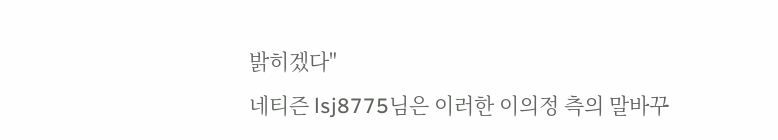밝히겠다"
네티즌 lsj8775님은 이러한 이의정 측의 말바꾸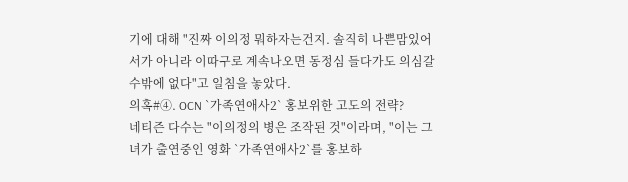기에 대해 "진짜 이의정 뭐하자는건지. 솔직히 나쁜맘있어서가 아니라 이따구로 계속나오면 동정심 들다가도 의심갈수밖에 없다"고 일침을 놓았다.
의혹#④. OCN `가족연애사2` 홍보위한 고도의 전략?
네티즌 다수는 "이의정의 병은 조작된 것"이라며, "이는 그녀가 출연중인 영화 `가족연애사2`를 홍보하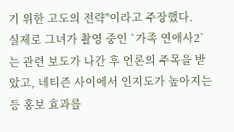기 위한 고도의 전략"이라고 주장했다.
실제로 그녀가 촬영 중인 `가족 연애사2`는 관련 보도가 나간 후 언론의 주목을 받았고, 네티즌 사이에서 인지도가 높아지는 등 홍보 효과를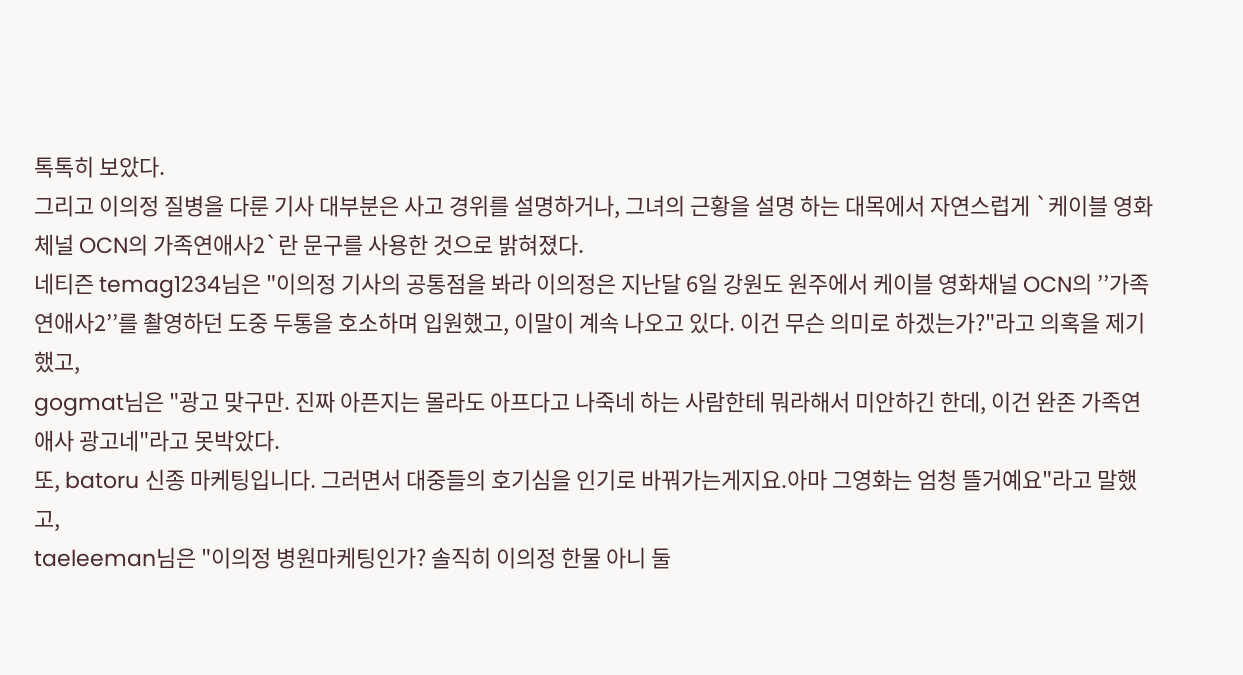톡톡히 보았다.
그리고 이의정 질병을 다룬 기사 대부분은 사고 경위를 설명하거나, 그녀의 근황을 설명 하는 대목에서 자연스럽게 `케이블 영화체널 OCN의 가족연애사2`란 문구를 사용한 것으로 밝혀졌다.
네티즌 temag1234님은 "이의정 기사의 공통점을 봐라 이의정은 지난달 6일 강원도 원주에서 케이블 영화채널 OCN의 ’’가족연애사2’’를 촬영하던 도중 두통을 호소하며 입원했고, 이말이 계속 나오고 있다. 이건 무슨 의미로 하겠는가?"라고 의혹을 제기했고,
gogmat님은 "광고 맞구만. 진짜 아픈지는 몰라도 아프다고 나죽네 하는 사람한테 뭐라해서 미안하긴 한데, 이건 완존 가족연애사 광고네"라고 못박았다.
또, batoru 신종 마케팅입니다. 그러면서 대중들의 호기심을 인기로 바꿔가는게지요.아마 그영화는 엄청 뜰거예요"라고 말했고,
taeleeman님은 "이의정 병원마케팅인가? 솔직히 이의정 한물 아니 둘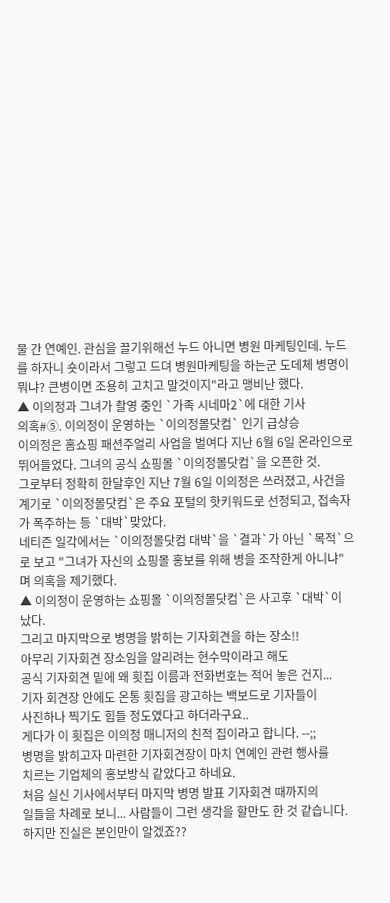물 간 연예인. 관심을 끌기위해선 누드 아니면 병원 마케팅인데. 누드를 하자니 숏이라서 그렇고 드뎌 병원마케팅을 하는군 도데체 병명이 뭐냐? 큰병이면 조용히 고치고 말것이지"라고 맹비난 했다.
▲ 이의정과 그녀가 촬영 중인 `가족 시네마2`에 대한 기사
의혹#⑤. 이의정이 운영하는 `이의정몰닷컴` 인기 급상승
이의정은 홈쇼핑 패션주얼리 사업을 벌여다 지난 6월 6일 온라인으로 뛰어들었다. 그녀의 공식 쇼핑몰 `이의정몰닷컴`을 오픈한 것.
그로부터 정확히 한달후인 지난 7월 6일 이의정은 쓰러졌고, 사건을 계기로 `이의정몰닷컴`은 주요 포털의 핫키워드로 선정되고, 접속자가 폭주하는 등 `대박`맞았다.
네티즌 일각에서는 `이의정몰닷컴 대박`을 `결과`가 아닌 `목적`으로 보고 "그녀가 자신의 쇼핑몰 홍보를 위해 병을 조작한게 아니냐"며 의혹을 제기했다.
▲ 이의정이 운영하는 쇼핑몰 `이의정몰닷컴`은 사고후 `대박`이 났다.
그리고 마지막으로 병명을 밝히는 기자회견을 하는 장소!!
아무리 기자회견 장소임을 알리려는 현수막이라고 해도
공식 기자회견 밑에 왜 횟집 이름과 전화번호는 적어 놓은 건지...
기자 회견장 안에도 온통 횟집을 광고하는 백보드로 기자들이
사진하나 찍기도 힘들 정도였다고 하더라구요..
게다가 이 횟집은 이의정 매니저의 친적 집이라고 합니다. --;;
병명을 밝히고자 마련한 기자회견장이 마치 연예인 관련 행사를
치르는 기업체의 홍보방식 같았다고 하네요.
처음 실신 기사에서부터 마지막 병명 발표 기자회견 때까지의
일들을 차례로 보니... 사람들이 그런 생각을 할만도 한 것 같습니다.
하지만 진실은 본인만이 알겠죠??